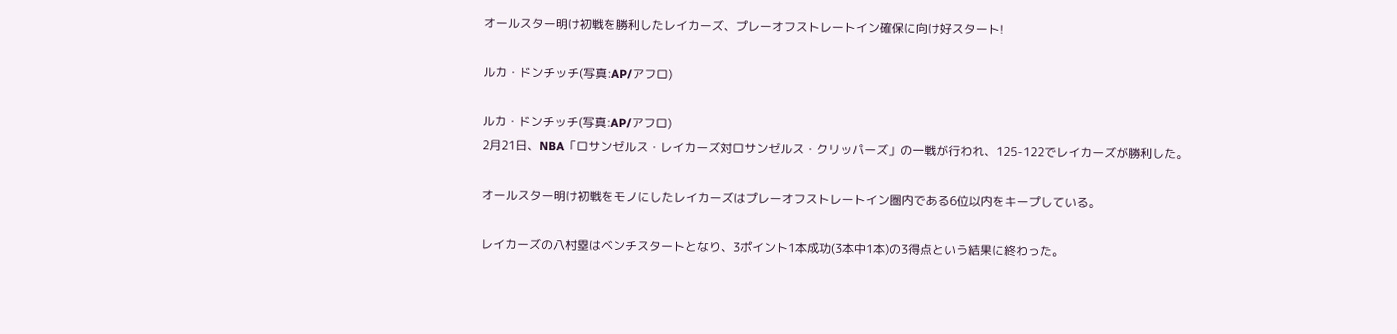オールスター明け初戦を勝利したレイカーズ、プレーオフストレートイン確保に向け好スタート!

ルカ・ドンチッチ(写真:AP/アフロ)

ルカ・ドンチッチ(写真:AP/アフロ)
2月21日、NBA「ロサンゼルス・レイカーズ対ロサンゼルス・クリッパーズ」の一戦が行われ、125-122でレイカーズが勝利した。

オールスター明け初戦をモノにしたレイカーズはプレーオフストレートイン圏内である6位以内をキープしている。

レイカーズの八村塁はベンチスタートとなり、3ポイント1本成功(3本中1本)の3得点という結果に終わった。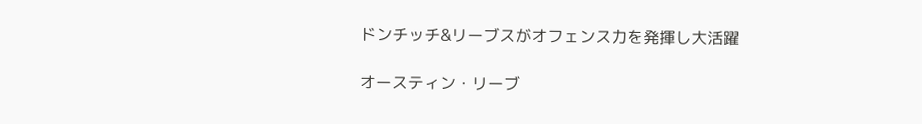ドンチッチ&リーブスがオフェンス力を発揮し大活躍

オースティン・リーブ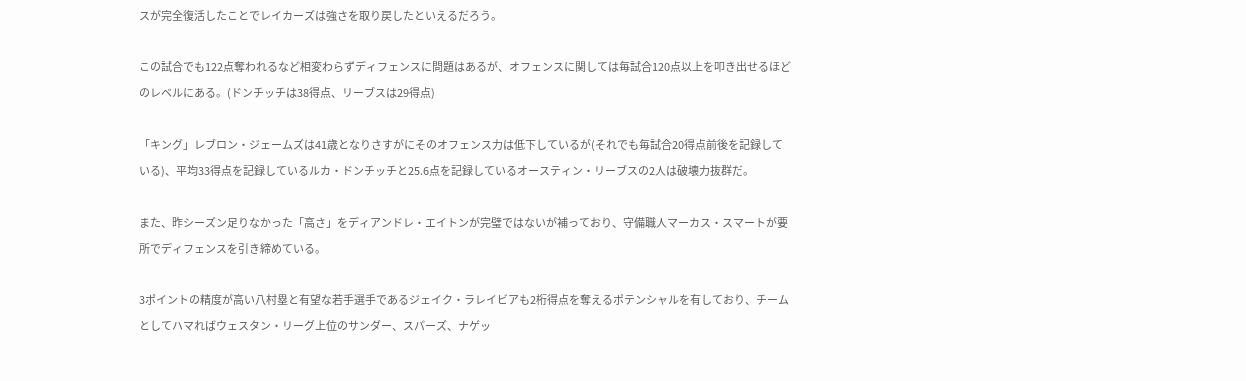スが完全復活したことでレイカーズは強さを取り戻したといえるだろう。

この試合でも122点奪われるなど相変わらずディフェンスに問題はあるが、オフェンスに関しては毎試合120点以上を叩き出せるほどのレベルにある。(ドンチッチは38得点、リーブスは29得点)

「キング」レブロン・ジェームズは41歳となりさすがにそのオフェンス力は低下しているが(それでも毎試合20得点前後を記録している)、平均33得点を記録しているルカ・ドンチッチと25.6点を記録しているオースティン・リーブスの2人は破壊力抜群だ。

また、昨シーズン足りなかった「高さ」をディアンドレ・エイトンが完璧ではないが補っており、守備職人マーカス・スマートが要所でディフェンスを引き締めている。

3ポイントの精度が高い八村塁と有望な若手選手であるジェイク・ラレイビアも2桁得点を奪えるポテンシャルを有しており、チームとしてハマればウェスタン・リーグ上位のサンダー、スパーズ、ナゲッ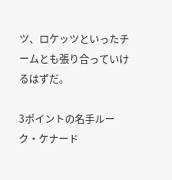ツ、ロケッツといったチームとも張り合っていけるはずだ。

3ポイントの名手ルーク・ケナード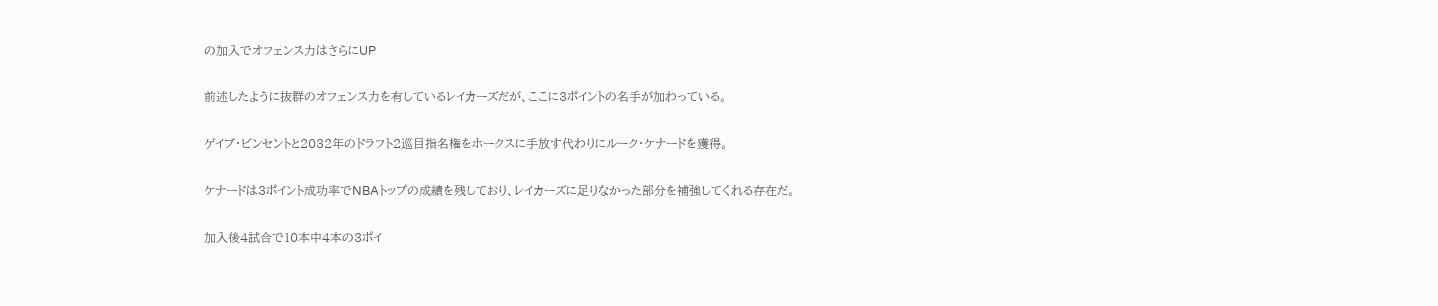の加入でオフェンス力はさらにUP

前述したように抜群のオフェンス力を有しているレイカーズだが、ここに3ポイントの名手が加わっている。

ゲイブ・ビンセントと2032年のドラフト2巡目指名権をホークスに手放す代わりにルーク・ケナードを獲得。

ケナードは3ポイント成功率でNBAトップの成績を残しており、レイカーズに足りなかった部分を補強してくれる存在だ。

加入後4試合で10本中4本の3ポイ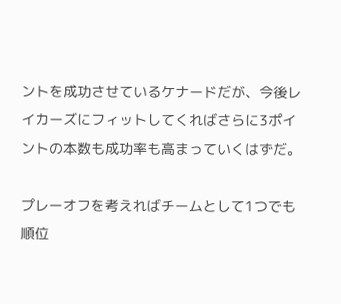ントを成功させているケナードだが、今後レイカーズにフィットしてくればさらに3ポイントの本数も成功率も高まっていくはずだ。

プレーオフを考えればチームとして1つでも順位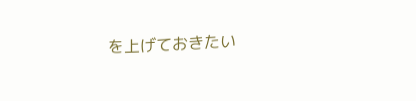を上げておきたい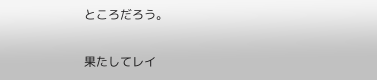ところだろう。

果たしてレイ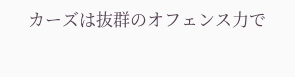カーズは抜群のオフェンス力で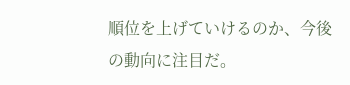順位を上げていけるのか、今後の動向に注目だ。